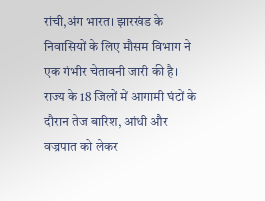रांची,अंग भारत। झारखंड के निवासियों के लिए मौसम विभाग ने एक गंभीर चेतावनी जारी की है। राज्य के 18 जिलों में आगामी घंटों के दौरान तेज बारिश, आंधी और वज्रपात को लेकर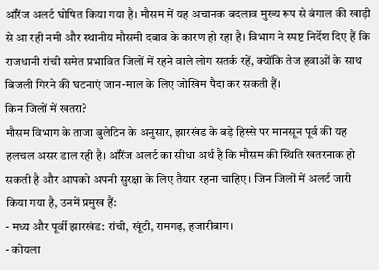ऑरेंज अलर्ट घोषित किया गया है। मौसम में यह अचानक बदलाव मुख्य रूप से बंगाल की खाड़ी से आ रही नमी और स्थानीय मौसमी दबाव के कारण हो रहा है। विभाग ने स्पष्ट निर्देश दिए हैं कि राजधानी रांची समेत प्रभावित जिलों में रहने वाले लोग सतर्क रहें, क्योंकि तेज हवाओं के साथ बिजली गिरने की घटनाएं जान-माल के लिए जोखिम पैदा कर सकती हैं।
किन जिलों में खतरा?
मौसम विभाग के ताजा बुलेटिन के अनुसार, झारखंड के बड़े हिस्से पर मानसून पूर्व की यह हलचल असर डाल रही है। ऑरेंज अलर्ट का सीधा अर्थ है कि मौसम की स्थिति खतरनाक हो सकती है और आपको अपनी सुरक्षा के लिए तैयार रहना चाहिए। जिन जिलों में अलर्ट जारी किया गया है, उनमें प्रमुख हैं:
- मध्य और पूर्वी झारखंड: रांची, खूंटी, रामगढ़, हजारीबाग।
- कोयला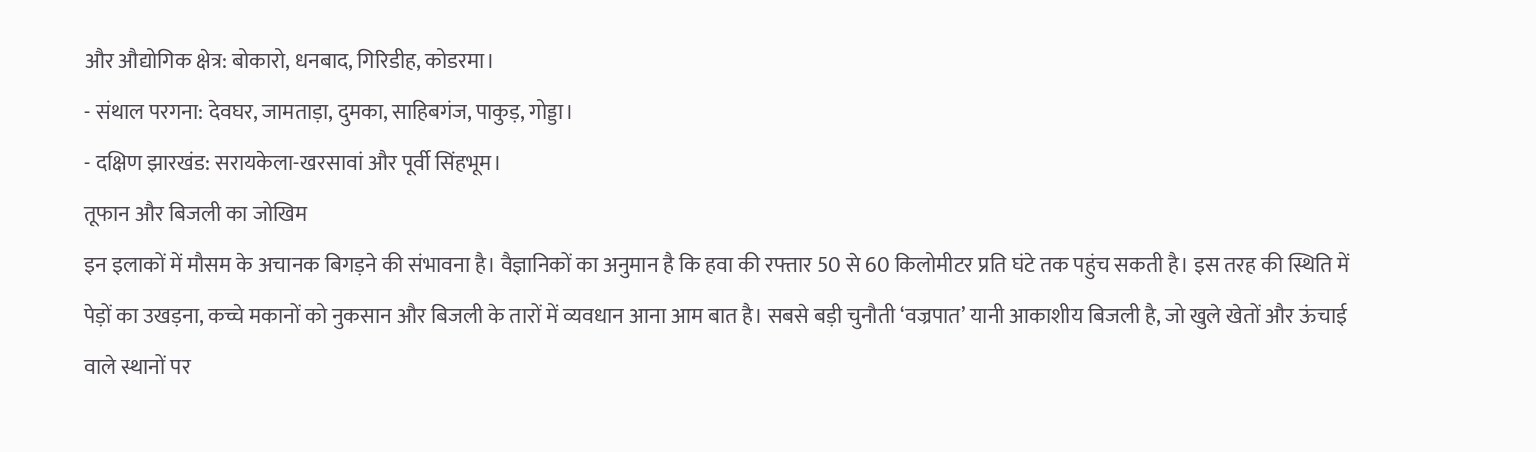और औद्योगिक क्षेत्र: बोकारो, धनबाद, गिरिडीह, कोडरमा।
- संथाल परगना: देवघर, जामताड़ा, दुमका, साहिबगंज, पाकुड़, गोड्डा।
- दक्षिण झारखंड: सरायकेला-खरसावां और पूर्वी सिंहभूम।
तूफान और बिजली का जोखिम
इन इलाकों में मौसम के अचानक बिगड़ने की संभावना है। वैज्ञानिकों का अनुमान है कि हवा की रफ्तार 50 से 60 किलोमीटर प्रति घंटे तक पहुंच सकती है। इस तरह की स्थिति में पेड़ों का उखड़ना, कच्चे मकानों को नुकसान और बिजली के तारों में व्यवधान आना आम बात है। सबसे बड़ी चुनौती ‘वज्रपात’ यानी आकाशीय बिजली है, जो खुले खेतों और ऊंचाई वाले स्थानों पर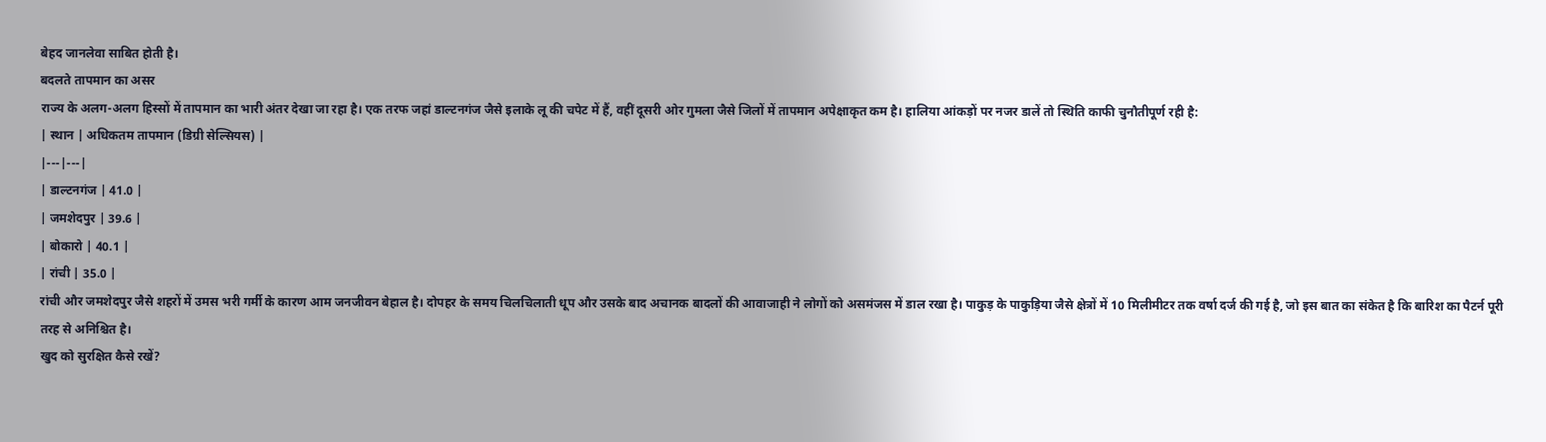बेहद जानलेवा साबित होती है।
बदलते तापमान का असर
राज्य के अलग-अलग हिस्सों में तापमान का भारी अंतर देखा जा रहा है। एक तरफ जहां डाल्टनगंज जैसे इलाके लू की चपेट में हैं, वहीं दूसरी ओर गुमला जैसे जिलों में तापमान अपेक्षाकृत कम है। हालिया आंकड़ों पर नजर डालें तो स्थिति काफी चुनौतीपूर्ण रही है:
| स्थान | अधिकतम तापमान (डिग्री सेल्सियस) |
|---|---|
| डाल्टनगंज | 41.0 |
| जमशेदपुर | 39.6 |
| बोकारो | 40.1 |
| रांची | 35.0 |
रांची और जमशेदपुर जैसे शहरों में उमस भरी गर्मी के कारण आम जनजीवन बेहाल है। दोपहर के समय चिलचिलाती धूप और उसके बाद अचानक बादलों की आवाजाही ने लोगों को असमंजस में डाल रखा है। पाकुड़ के पाकुड़िया जैसे क्षेत्रों में 10 मिलीमीटर तक वर्षा दर्ज की गई है, जो इस बात का संकेत है कि बारिश का पैटर्न पूरी तरह से अनिश्चित है।
खुद को सुरक्षित कैसे रखें?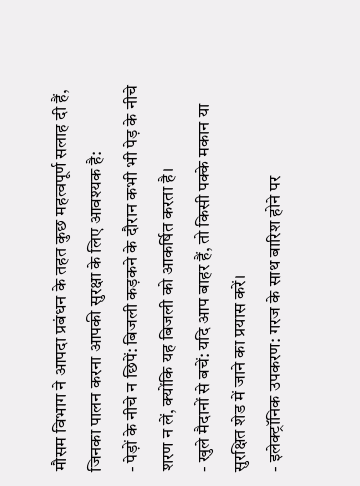मौसम विभाग ने आपदा प्रबंधन के तहत कुछ महत्वपूर्ण सलाह दी हैं, जिनका पालन करना आपकी सुरक्षा के लिए आवश्यक है:
- पेड़ों के नीचे न छिपें: बिजली कड़कने के दौरान कभी भी पेड़ के नीचे शरण न लें, क्योंकि यह बिजली को आकर्षित करता है।
- खुले मैदानों से बचें: यदि आप बाहर हैं, तो किसी पक्के मकान या सुरक्षित शेड में जाने का प्रयास करें।
- इलेक्ट्रॉनिक उपकरण: गरज के साथ बारिश होने पर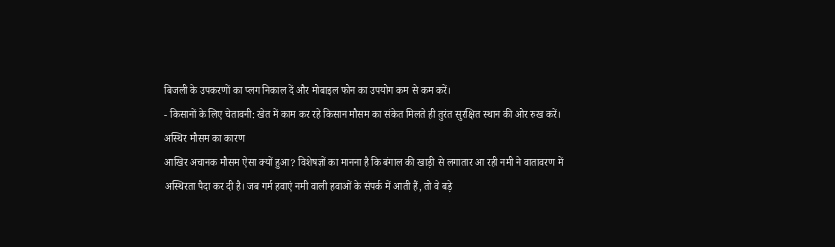बिजली के उपकरणों का प्लग निकाल दें और मोबाइल फोन का उपयोग कम से कम करें।
- किसानों के लिए चेतावनी: खेत में काम कर रहे किसान मौसम का संकेत मिलते ही तुरंत सुरक्षित स्थान की ओर रुख करें।
अस्थिर मौसम का कारण
आखिर अचानक मौसम ऐसा क्यों हुआ? विशेषज्ञों का मानना है कि बंगाल की खाड़ी से लगातार आ रही नमी ने वातावरण में अस्थिरता पैदा कर दी है। जब गर्म हवाएं नमी वाली हवाओं के संपर्क में आती हैं, तो वे बड़े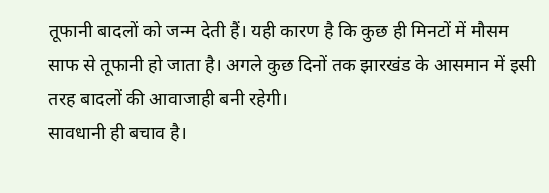तूफानी बादलों को जन्म देती हैं। यही कारण है कि कुछ ही मिनटों में मौसम साफ से तूफानी हो जाता है। अगले कुछ दिनों तक झारखंड के आसमान में इसी तरह बादलों की आवाजाही बनी रहेगी।
सावधानी ही बचाव है।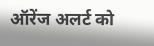ऑरेंज अलर्ट को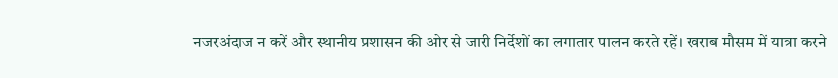नजरअंदाज न करें और स्थानीय प्रशासन की ओर से जारी निर्देशों का लगातार पालन करते रहें। खराब मौसम में यात्रा करने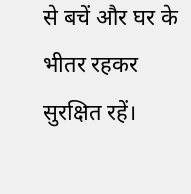से बचें और घर के भीतर रहकर सुरक्षित रहें।